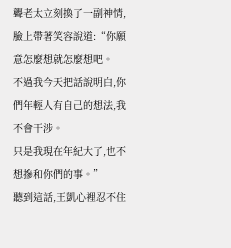聾老太立刻換了一副神情,臉上帶著笑容說道:“你願意怎麼想就怎麼想吧。
不過我今天把話說明白,你們年輕人有自己的想法,我不會干涉。
只是我現在年紀大了,也不想摻和你們的事。”
聽到這話,王凱心裡忍不住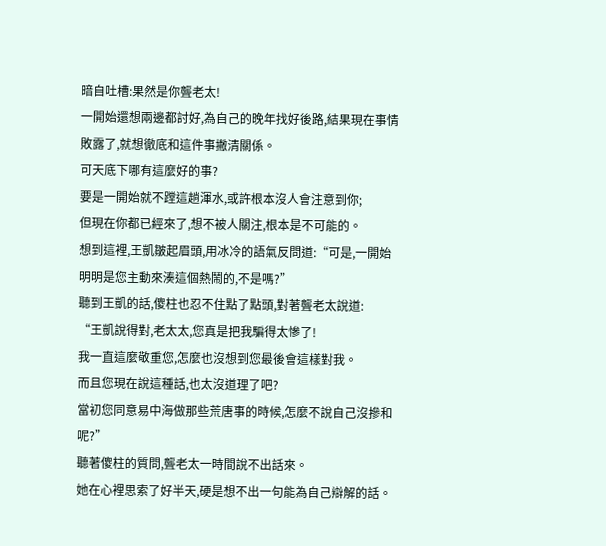暗自吐槽:果然是你聾老太!
一開始還想兩邊都討好,為自己的晚年找好後路,結果現在事情敗露了,就想徹底和這件事撇清關係。
可天底下哪有這麼好的事?
要是一開始就不蹚這趟渾水,或許根本沒人會注意到你;
但現在你都已經來了,想不被人關注,根本是不可能的。
想到這裡,王凱皺起眉頭,用冰冷的語氣反問道:“可是,一開始明明是您主動來湊這個熱鬧的,不是嗎?”
聽到王凱的話,傻柱也忍不住點了點頭,對著聾老太說道:
“王凱說得對,老太太,您真是把我騙得太慘了!
我一直這麼敬重您,怎麼也沒想到您最後會這樣對我。
而且您現在說這種話,也太沒道理了吧?
當初您同意易中海做那些荒唐事的時候,怎麼不說自己沒摻和呢?”
聽著傻柱的質問,聾老太一時間說不出話來。
她在心裡思索了好半天,硬是想不出一句能為自己辯解的話。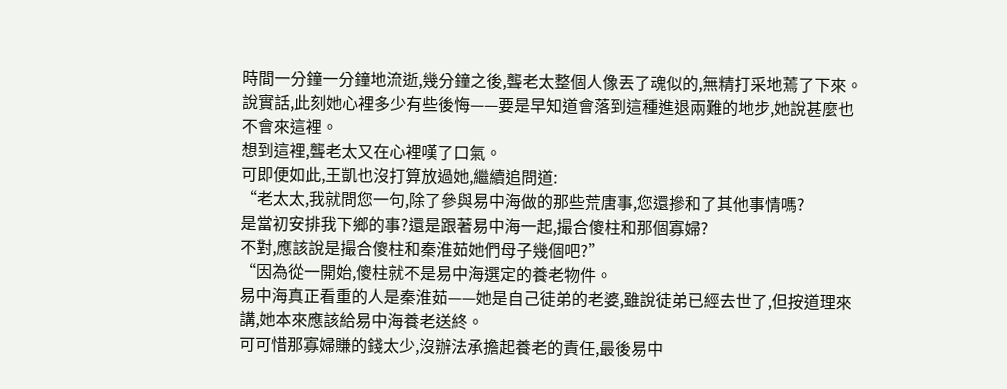時間一分鐘一分鐘地流逝,幾分鐘之後,聾老太整個人像丟了魂似的,無精打采地蔫了下來。
說實話,此刻她心裡多少有些後悔——要是早知道會落到這種進退兩難的地步,她說甚麼也不會來這裡。
想到這裡,聾老太又在心裡嘆了口氣。
可即便如此,王凱也沒打算放過她,繼續追問道:
“老太太,我就問您一句,除了參與易中海做的那些荒唐事,您還摻和了其他事情嗎?
是當初安排我下鄉的事?還是跟著易中海一起,撮合傻柱和那個寡婦?
不對,應該說是撮合傻柱和秦淮茹她們母子幾個吧?”
“因為從一開始,傻柱就不是易中海選定的養老物件。
易中海真正看重的人是秦淮茹——她是自己徒弟的老婆,雖說徒弟已經去世了,但按道理來講,她本來應該給易中海養老送終。
可可惜那寡婦賺的錢太少,沒辦法承擔起養老的責任,最後易中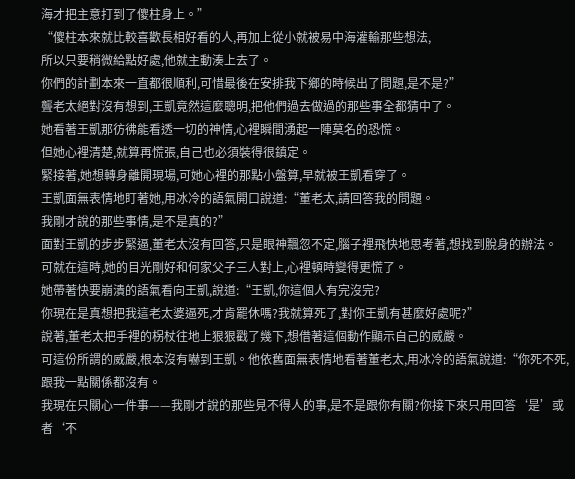海才把主意打到了傻柱身上。”
“傻柱本來就比較喜歡長相好看的人,再加上從小就被易中海灌輸那些想法,
所以只要稍微給點好處,他就主動湊上去了。
你們的計劃本來一直都很順利,可惜最後在安排我下鄉的時候出了問題,是不是?”
聾老太絕對沒有想到,王凱竟然這麼聰明,把他們過去做過的那些事全都猜中了。
她看著王凱那彷彿能看透一切的神情,心裡瞬間湧起一陣莫名的恐慌。
但她心裡清楚,就算再慌張,自己也必須裝得很鎮定。
緊接著,她想轉身離開現場,可她心裡的那點小盤算,早就被王凱看穿了。
王凱面無表情地盯著她,用冰冷的語氣開口說道:“董老太,請回答我的問題。
我剛才說的那些事情,是不是真的?”
面對王凱的步步緊逼,董老太沒有回答,只是眼神飄忽不定,腦子裡飛快地思考著,想找到脫身的辦法。
可就在這時,她的目光剛好和何家父子三人對上,心裡頓時變得更慌了。
她帶著快要崩潰的語氣看向王凱,說道:“王凱,你這個人有完沒完?
你現在是真想把我這老太婆逼死,才肯罷休嗎?我就算死了,對你王凱有甚麼好處呢?”
說著,董老太把手裡的柺杖往地上狠狠戳了幾下,想借著這個動作顯示自己的威嚴。
可這份所謂的威嚴,根本沒有嚇到王凱。他依舊面無表情地看著董老太,用冰冷的語氣說道:“你死不死,跟我一點關係都沒有。
我現在只關心一件事——我剛才說的那些見不得人的事,是不是跟你有關?你接下來只用回答‘是’或者‘不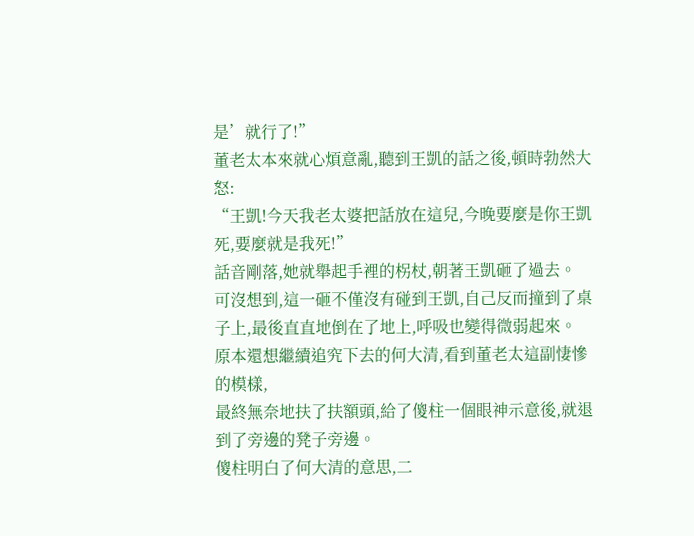是’就行了!”
董老太本來就心煩意亂,聽到王凱的話之後,頓時勃然大怒:
“王凱!今天我老太婆把話放在這兒,今晚要麼是你王凱死,要麼就是我死!”
話音剛落,她就舉起手裡的柺杖,朝著王凱砸了過去。
可沒想到,這一砸不僅沒有碰到王凱,自己反而撞到了桌子上,最後直直地倒在了地上,呼吸也變得微弱起來。
原本還想繼續追究下去的何大清,看到董老太這副悽慘的模樣,
最終無奈地扶了扶額頭,給了傻柱一個眼神示意後,就退到了旁邊的凳子旁邊。
傻柱明白了何大清的意思,二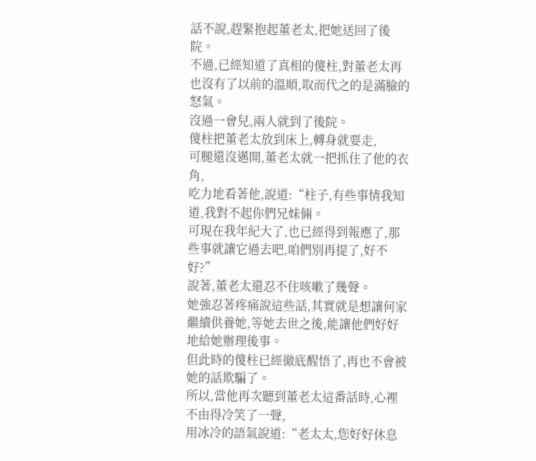話不說,趕緊抱起董老太,把她送回了後院。
不過,已經知道了真相的傻柱,對董老太再也沒有了以前的溫順,取而代之的是滿臉的怒氣。
沒過一會兒,兩人就到了後院。
傻柱把董老太放到床上,轉身就要走,
可腿還沒邁開,董老太就一把抓住了他的衣角,
吃力地看著他,說道:“柱子,有些事情我知道,我對不起你們兄妹倆。
可現在我年紀大了,也已經得到報應了,那些事就讓它過去吧,咱們別再提了,好不好?”
說著,董老太還忍不住咳嗽了幾聲。
她強忍著疼痛說這些話,其實就是想讓何家繼續供養她,等她去世之後,能讓他們好好地給她辦理後事。
但此時的傻柱已經徹底醒悟了,再也不會被她的話欺騙了。
所以,當他再次聽到董老太這番話時,心裡不由得冷笑了一聲,
用冰冷的語氣說道:“老太太,您好好休息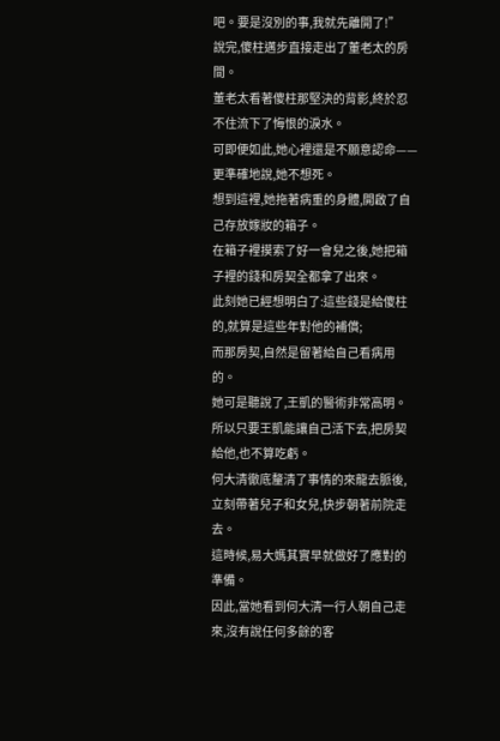吧。要是沒別的事,我就先離開了!”
說完,傻柱邁步直接走出了董老太的房間。
董老太看著傻柱那堅決的背影,終於忍不住流下了悔恨的淚水。
可即便如此,她心裡還是不願意認命——更準確地說,她不想死。
想到這裡,她拖著病重的身體,開啟了自己存放嫁妝的箱子。
在箱子裡摸索了好一會兒之後,她把箱子裡的錢和房契全都拿了出來。
此刻她已經想明白了:這些錢是給傻柱的,就算是這些年對他的補償;
而那房契,自然是留著給自己看病用的。
她可是聽說了,王凱的醫術非常高明。
所以只要王凱能讓自己活下去,把房契給他,也不算吃虧。
何大清徹底釐清了事情的來龍去脈後,立刻帶著兒子和女兒,快步朝著前院走去。
這時候,易大媽其實早就做好了應對的準備。
因此,當她看到何大清一行人朝自己走來,沒有說任何多餘的客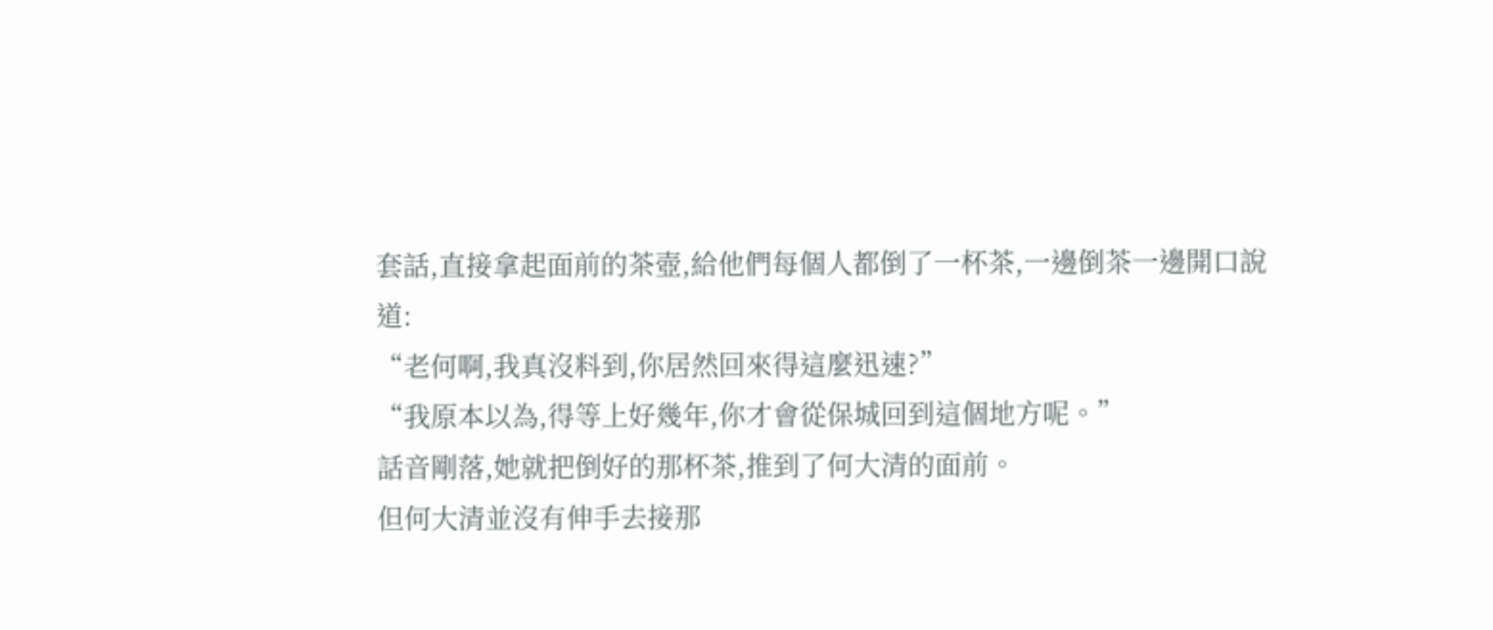套話,直接拿起面前的茶壺,給他們每個人都倒了一杯茶,一邊倒茶一邊開口說道:
“老何啊,我真沒料到,你居然回來得這麼迅速?”
“我原本以為,得等上好幾年,你才會從保城回到這個地方呢。”
話音剛落,她就把倒好的那杯茶,推到了何大清的面前。
但何大清並沒有伸手去接那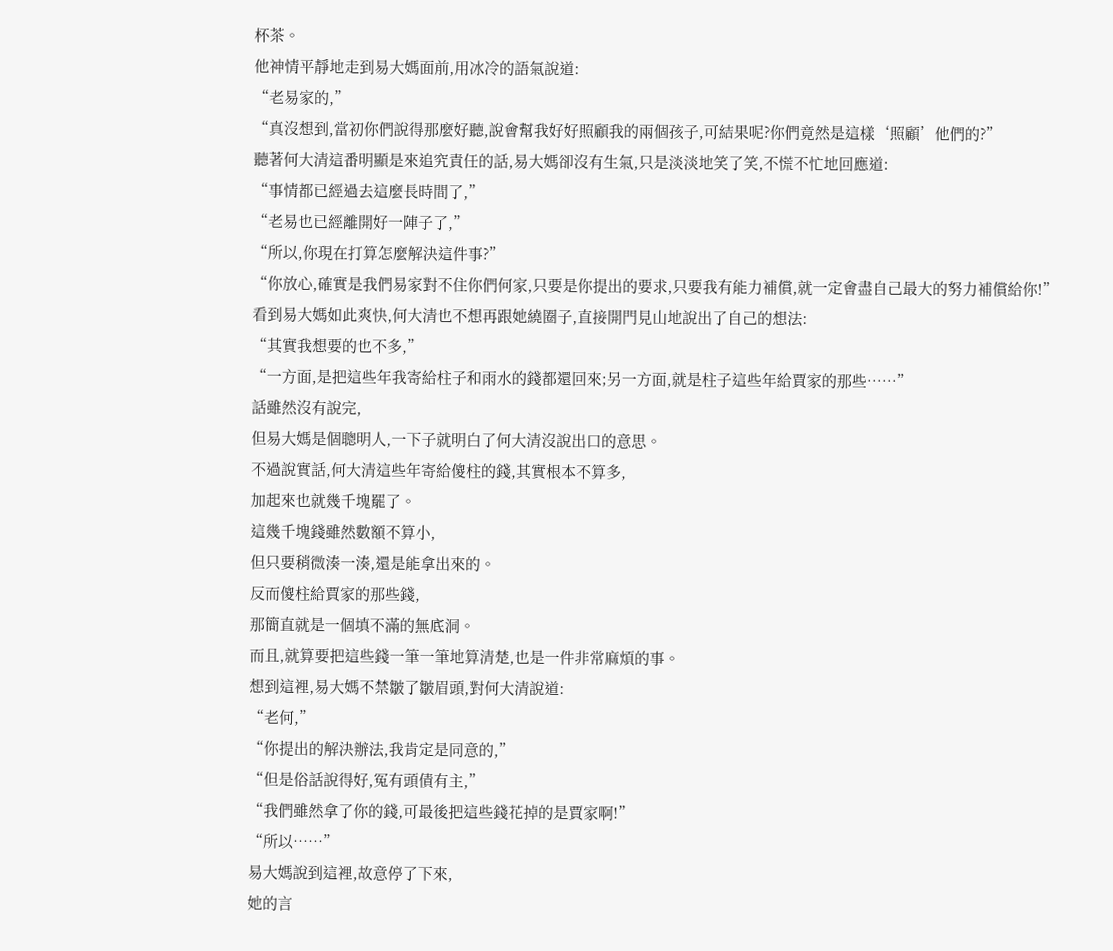杯茶。
他神情平靜地走到易大媽面前,用冰冷的語氣說道:
“老易家的,”
“真沒想到,當初你們說得那麼好聽,說會幫我好好照顧我的兩個孩子,可結果呢?你們竟然是這樣‘照顧’他們的?”
聽著何大清這番明顯是來追究責任的話,易大媽卻沒有生氣,只是淡淡地笑了笑,不慌不忙地回應道:
“事情都已經過去這麼長時間了,”
“老易也已經離開好一陣子了,”
“所以,你現在打算怎麼解決這件事?”
“你放心,確實是我們易家對不住你們何家,只要是你提出的要求,只要我有能力補償,就一定會盡自己最大的努力補償給你!”
看到易大媽如此爽快,何大清也不想再跟她繞圈子,直接開門見山地說出了自己的想法:
“其實我想要的也不多,”
“一方面,是把這些年我寄給柱子和雨水的錢都還回來;另一方面,就是柱子這些年給賈家的那些……”
話雖然沒有說完,
但易大媽是個聰明人,一下子就明白了何大清沒說出口的意思。
不過說實話,何大清這些年寄給傻柱的錢,其實根本不算多,
加起來也就幾千塊罷了。
這幾千塊錢雖然數額不算小,
但只要稍微湊一湊,還是能拿出來的。
反而傻柱給賈家的那些錢,
那簡直就是一個填不滿的無底洞。
而且,就算要把這些錢一筆一筆地算清楚,也是一件非常麻煩的事。
想到這裡,易大媽不禁皺了皺眉頭,對何大清說道:
“老何,”
“你提出的解決辦法,我肯定是同意的,”
“但是俗話說得好,冤有頭債有主,”
“我們雖然拿了你的錢,可最後把這些錢花掉的是賈家啊!”
“所以……”
易大媽說到這裡,故意停了下來,
她的言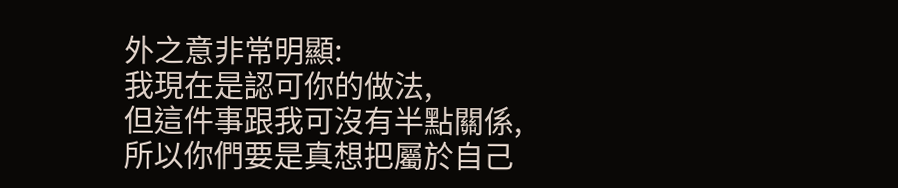外之意非常明顯:
我現在是認可你的做法,
但這件事跟我可沒有半點關係,
所以你們要是真想把屬於自己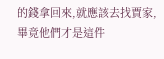的錢拿回來,就應該去找賈家,
畢竟他們才是這件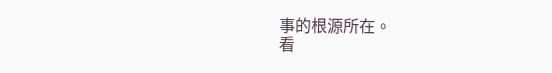事的根源所在。
看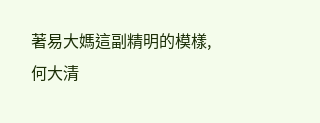著易大媽這副精明的模樣,
何大清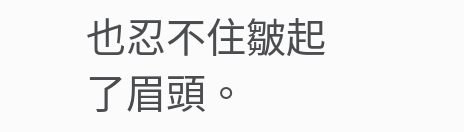也忍不住皺起了眉頭。